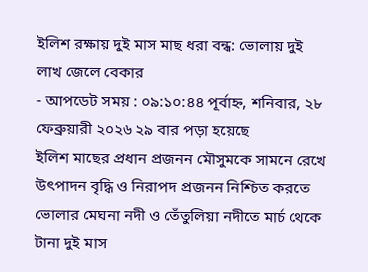ইলিশ রক্ষায় দুই মাস মাছ ধরা বন্ধ: ভোলায় দুই লাখ জেলে বেকার
- আপডেট সময় : ০৯:১০:৪৪ পূর্বাহ্ন, শনিবার, ২৮ ফেব্রুয়ারী ২০২৬ ২৯ বার পড়া হয়েছে
ইলিশ মাছের প্রধান প্রজনন মৌসুমকে সামনে রেখে উৎপাদন বৃদ্ধি ও নিরাপদ প্রজনন নিশ্চিত করতে ভোলার মেঘনা নদী ও তেঁতুলিয়া নদীতে মার্চ থেকে টানা দুই মাস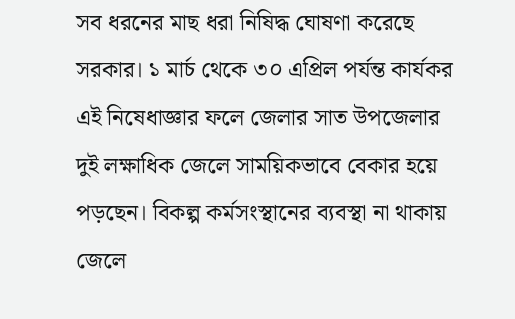সব ধরনের মাছ ধরা নিষিদ্ধ ঘোষণা করেছে সরকার। ১ মার্চ থেকে ৩০ এপ্রিল পর্যন্ত কার্যকর এই নিষেধাজ্ঞার ফলে জেলার সাত উপজেলার দুই লক্ষাধিক জেলে সাময়িকভাবে বেকার হয়ে পড়ছেন। বিকল্প কর্মসংস্থানের ব্যবস্থা না থাকায় জেলে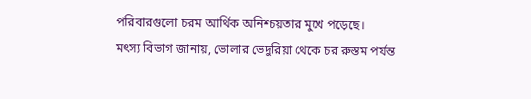পরিবারগুলো চরম আর্থিক অনিশ্চয়তার মুখে পড়েছে।
মৎস্য বিভাগ জানায়, ভোলার ভেদুরিয়া থেকে চর রুস্তম পর্যন্ত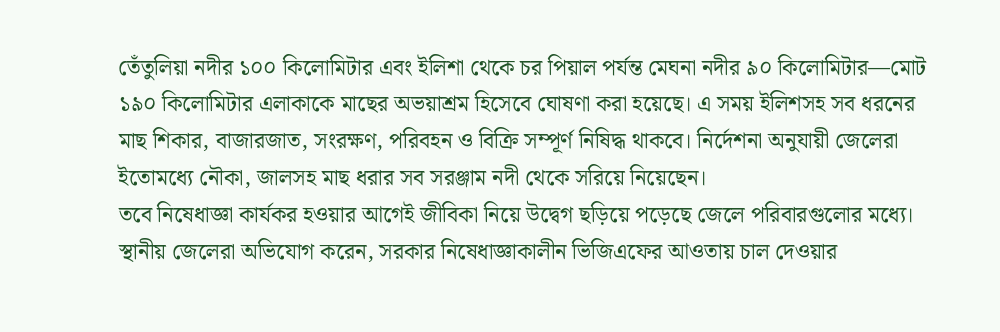তেঁতুলিয়া নদীর ১০০ কিলোমিটার এবং ইলিশা থেকে চর পিয়াল পর্যন্ত মেঘনা নদীর ৯০ কিলোমিটার—মোট ১৯০ কিলোমিটার এলাকাকে মাছের অভয়াশ্রম হিসেবে ঘোষণা করা হয়েছে। এ সময় ইলিশসহ সব ধরনের মাছ শিকার, বাজারজাত, সংরক্ষণ, পরিবহন ও বিক্রি সম্পূর্ণ নিষিদ্ধ থাকবে। নির্দেশনা অনুযায়ী জেলেরা ইতোমধ্যে নৌকা, জালসহ মাছ ধরার সব সরঞ্জাম নদী থেকে সরিয়ে নিয়েছেন।
তবে নিষেধাজ্ঞা কার্যকর হওয়ার আগেই জীবিকা নিয়ে উদ্বেগ ছড়িয়ে পড়েছে জেলে পরিবারগুলোর মধ্যে। স্থানীয় জেলেরা অভিযোগ করেন, সরকার নিষেধাজ্ঞাকালীন ভিজিএফের আওতায় চাল দেওয়ার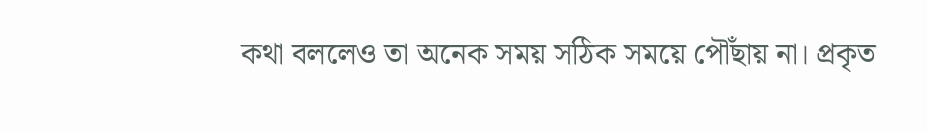কথা বললেও তা অনেক সময় সঠিক সময়ে পৌঁছায় না। প্রকৃত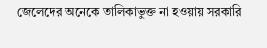জেলেদের অনেকে তালিকাভুক্ত না হওয়ায় সরকারি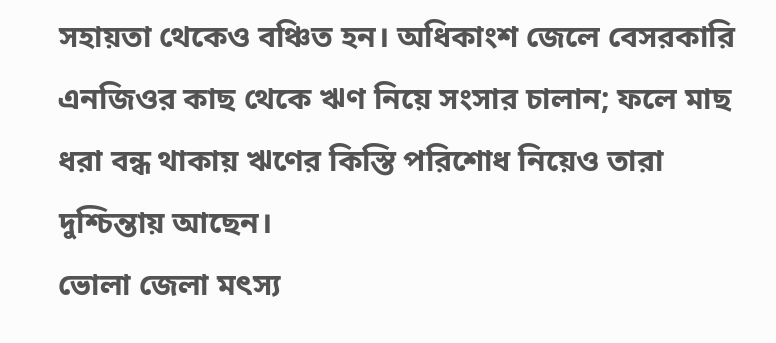সহায়তা থেকেও বঞ্চিত হন। অধিকাংশ জেলে বেসরকারি এনজিওর কাছ থেকে ঋণ নিয়ে সংসার চালান; ফলে মাছ ধরা বন্ধ থাকায় ঋণের কিস্তি পরিশোধ নিয়েও তারা দুশ্চিন্তায় আছেন।
ভোলা জেলা মৎস্য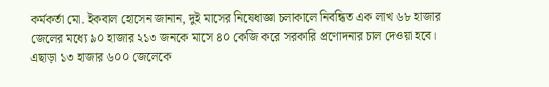কর্মকর্তা মো. ইকবাল হোসেন জানান, দুই মাসের নিষেধাজ্ঞা চলাকালে নিবন্ধিত এক লাখ ৬৮ হাজার জেলের মধ্যে ৯০ হাজার ২১৩ জনকে মাসে ৪০ কেজি করে সরকারি প্রণোদনার চাল দেওয়া হবে। এছাড়া ১৩ হাজার ৬০০ জেলেকে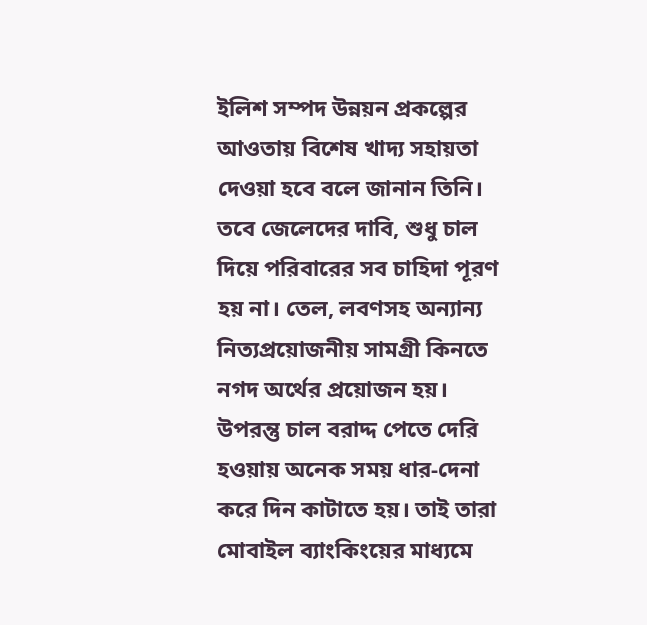ইলিশ সম্পদ উন্নয়ন প্রকল্পের আওতায় বিশেষ খাদ্য সহায়তা দেওয়া হবে বলে জানান তিনি।
তবে জেলেদের দাবি, শুধু চাল দিয়ে পরিবারের সব চাহিদা পূরণ হয় না। তেল, লবণসহ অন্যান্য নিত্যপ্রয়োজনীয় সামগ্রী কিনতে নগদ অর্থের প্রয়োজন হয়। উপরন্তু চাল বরাদ্দ পেতে দেরি হওয়ায় অনেক সময় ধার-দেনা করে দিন কাটাতে হয়। তাই তারা মোবাইল ব্যাংকিংয়ের মাধ্যমে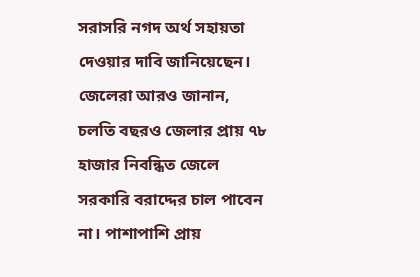সরাসরি নগদ অর্থ সহায়তা দেওয়ার দাবি জানিয়েছেন।
জেলেরা আরও জানান, চলতি বছরও জেলার প্রায় ৭৮ হাজার নিবন্ধিত জেলে সরকারি বরাদ্দের চাল পাবেন না। পাশাপাশি প্রায়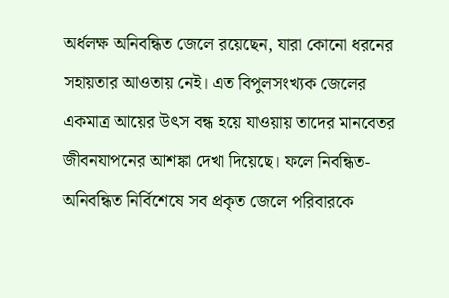অর্ধলক্ষ অনিবন্ধিত জেলে রয়েছেন, যারা কোনো ধরনের সহায়তার আওতায় নেই। এত বিপুলসংখ্যক জেলের একমাত্র আয়ের উৎস বন্ধ হয়ে যাওয়ায় তাদের মানবেতর জীবনযাপনের আশঙ্কা দেখা দিয়েছে। ফলে নিবন্ধিত-অনিবন্ধিত নির্বিশেষে সব প্রকৃত জেলে পরিবারকে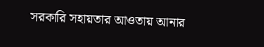সরকারি সহায়তার আওতায় আনার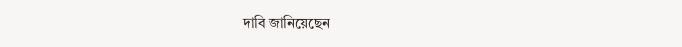দাবি জানিয়েছেন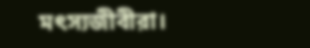মৎস্যজীবীরা।